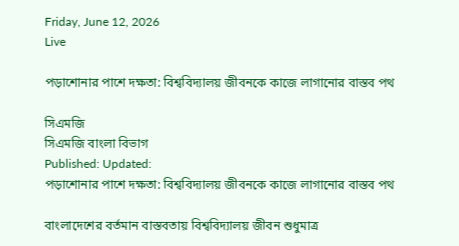Friday, June 12, 2026
Live

পড়াশোনার পাশে দক্ষতা: বিশ্ববিদ্যালয় জীবনকে কাজে লাগানোর বাস্তব পথ

সিএমজি
সিএমজি বাংলা বিভাগ
Published: Updated:
পড়াশোনার পাশে দক্ষতা: বিশ্ববিদ্যালয় জীবনকে কাজে লাগানোর বাস্তব পথ

বাংলাদেশের বর্তমান বাস্তবতায় বিশ্ববিদ্যালয় জীবন শুধুমাত্র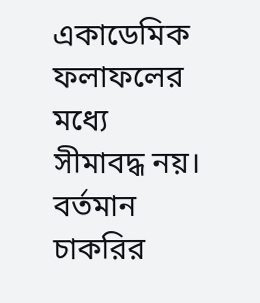একাডেমিক ফলাফলের মধ্যে সীমাবদ্ধ নয়। বর্তমান চাকরির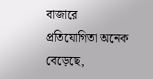বাজারে প্রতিযোগিতা অনেক বেড়েছে,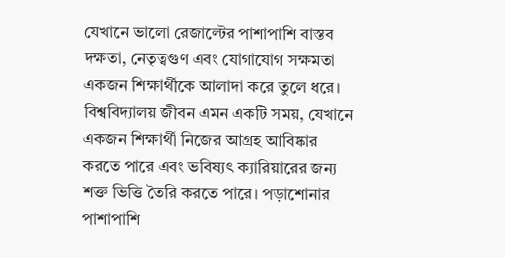যেখানে ভালো রেজাল্টের পাশাপাশি বাস্তব দক্ষতা, নেতৃত্বগুণ এবং যোগাযোগ সক্ষমতা একজন শিক্ষার্থীকে আলাদা করে তুলে ধরে। বিশ্ববিদ্যালয় জীবন এমন একটি সময়, যেখানে একজন শিক্ষার্থী নিজের আগ্রহ আবিষ্কার করতে পারে এবং ভবিষ্যৎ ক্যারিয়ারের জন্য শক্ত ভিত্তি তৈরি করতে পারে। পড়াশোনার পাশাপাশি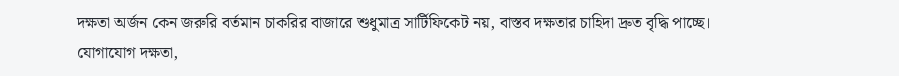দক্ষতা অর্জন কেন জরুরি বর্তমান চাকরির বাজারে শুধুমাত্র সার্টিফিকেট নয়, বাস্তব দক্ষতার চাহিদা দ্রুত বৃদ্ধি পাচ্ছে। যোগাযোগ দক্ষতা,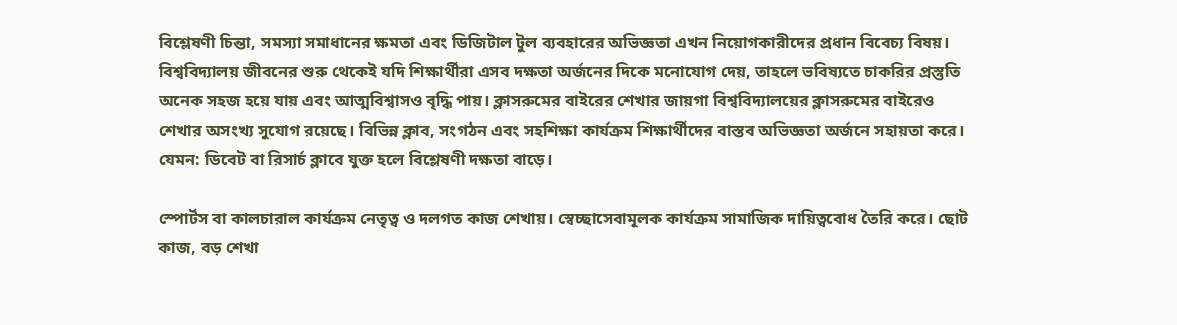বিশ্লেষণী চিন্তা, সমস্যা সমাধানের ক্ষমতা এবং ডিজিটাল টুল ব্যবহারের অভিজ্ঞতা এখন নিয়োগকারীদের প্রধান বিবেচ্য বিষয়। বিশ্ববিদ্যালয় জীবনের শুরু থেকেই যদি শিক্ষার্থীরা এসব দক্ষতা অর্জনের দিকে মনোযোগ দেয়, তাহলে ভবিষ্যতে চাকরির প্রস্তুতি অনেক সহজ হয়ে যায় এবং আত্মবিশ্বাসও বৃদ্ধি পায়। ক্লাসরুমের বাইরের শেখার জায়গা বিশ্ববিদ্যালয়ের ক্লাসরুমের বাইরেও শেখার অসংখ্য সুযোগ রয়েছে। বিভিন্ন ক্লাব, সংগঠন এবং সহশিক্ষা কার্যক্রম শিক্ষার্থীদের বাস্তব অভিজ্ঞতা অর্জনে সহায়তা করে। যেমন: ডিবেট বা রিসার্চ ক্লাবে যুক্ত হলে বিশ্লেষণী দক্ষতা বাড়ে।

স্পোর্টস বা কালচারাল কার্যক্রম নেতৃত্ব ও দলগত কাজ শেখায়। স্বেচ্ছাসেবামূলক কার্যক্রম সামাজিক দায়িত্ববোধ তৈরি করে। ছোট কাজ, বড় শেখা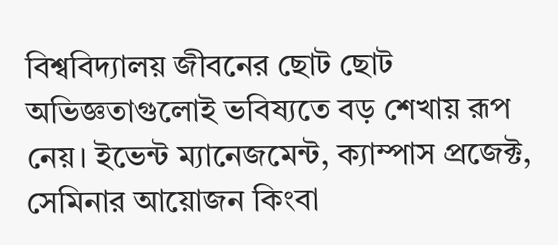বিশ্ববিদ্যালয় জীবনের ছোট ছোট অভিজ্ঞতাগুলোই ভবিষ্যতে বড় শেখায় রূপ নেয়। ইভেন্ট ম্যানেজমেন্ট, ক্যাম্পাস প্রজেক্ট, সেমিনার আয়োজন কিংবা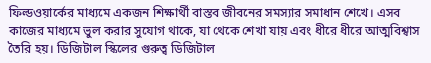ফিল্ডওয়ার্কের মাধ্যমে একজন শিক্ষার্থী বাস্তব জীবনের সমস্যার সমাধান শেখে। এসব কাজের মাধ্যমে ভুল করার সুযোগ থাকে, যা থেকে শেখা যায় এবং ধীরে ধীরে আত্মবিশ্বাস তৈরি হয়। ডিজিটাল স্কিলের গুরুত্ব ডিজিটাল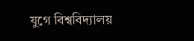যুগে বিশ্ববিদ্যালয়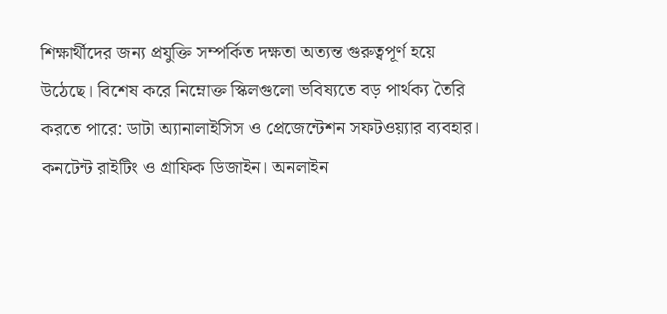শিক্ষার্থীদের জন্য প্রযুক্তি সম্পর্কিত দক্ষতা অত্যন্ত গুরুত্বপূর্ণ হয়ে উঠেছে। বিশেষ করে নিম্নোক্ত স্কিলগুলো ভবিষ্যতে বড় পার্থক্য তৈরি করতে পারে: ডাটা অ্যানালাইসিস ও প্রেজেন্টেশন সফটওয়্যার ব্যবহার। কনটেন্ট রাইটিং ও গ্রাফিক ডিজাইন। অনলাইন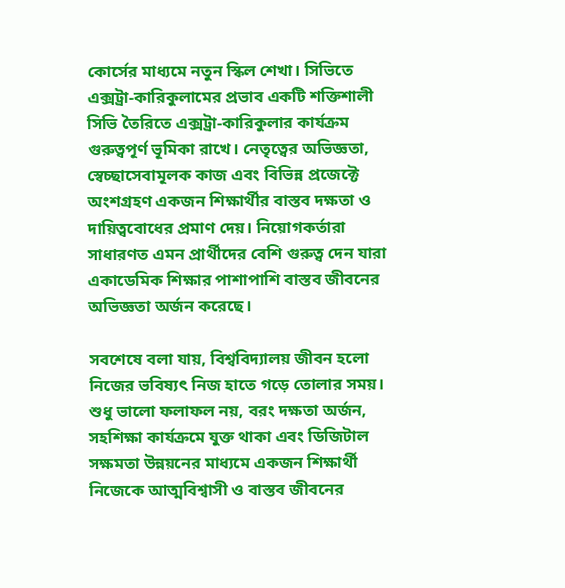কোর্সের মাধ্যমে নতুন স্কিল শেখা। সিভিতে এক্সট্রা-কারিকুলামের প্রভাব একটি শক্তিশালী সিভি তৈরিতে এক্সট্রা-কারিকুলার কার্যক্রম গুরুত্বপূর্ণ ভূমিকা রাখে। নেতৃত্বের অভিজ্ঞতা, স্বেচ্ছাসেবামূলক কাজ এবং বিভিন্ন প্রজেক্টে অংশগ্রহণ একজন শিক্ষার্থীর বাস্তব দক্ষতা ও দায়িত্ববোধের প্রমাণ দেয়। নিয়োগকর্তারা সাধারণত এমন প্রার্থীদের বেশি গুরুত্ব দেন যারা একাডেমিক শিক্ষার পাশাপাশি বাস্তব জীবনের অভিজ্ঞতা অর্জন করেছে।

সবশেষে বলা যায়, বিশ্ববিদ্যালয় জীবন হলো নিজের ভবিষ্যৎ নিজ হাতে গড়ে তোলার সময়। শুধু ভালো ফলাফল নয়, বরং দক্ষতা অর্জন, সহশিক্ষা কার্যক্রমে যুক্ত থাকা এবং ডিজিটাল সক্ষমতা উন্নয়নের মাধ্যমে একজন শিক্ষার্থী নিজেকে আত্মবিশ্বাসী ও বাস্তব জীবনের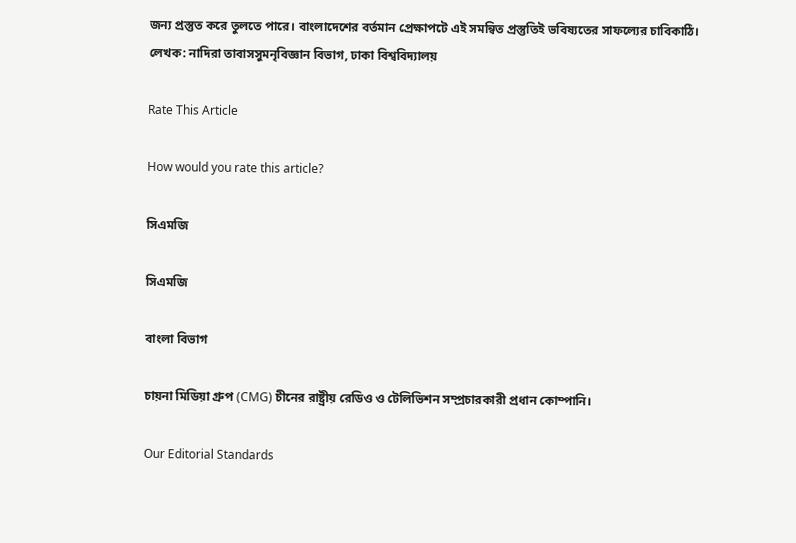জন্য প্রস্তুত করে তুলতে পারে। বাংলাদেশের বর্তমান প্রেক্ষাপটে এই সমন্বিত প্রস্তুতিই ভবিষ্যতের সাফল্যের চাবিকাঠি। লেখক: নাদিরা তাবাসসুমনৃবিজ্ঞান বিভাগ, ঢাকা বিশ্ববিদ্যালয়

Rate This Article

How would you rate this article?

সিএমজি

সিএমজি

বাংলা বিভাগ

চায়না মিডিয়া গ্রুপ (CMG) চীনের রাষ্ট্রীয় রেডিও ও টেলিভিশন সম্প্রচারকারী প্রধান কোম্পানি।

Our Editorial Standards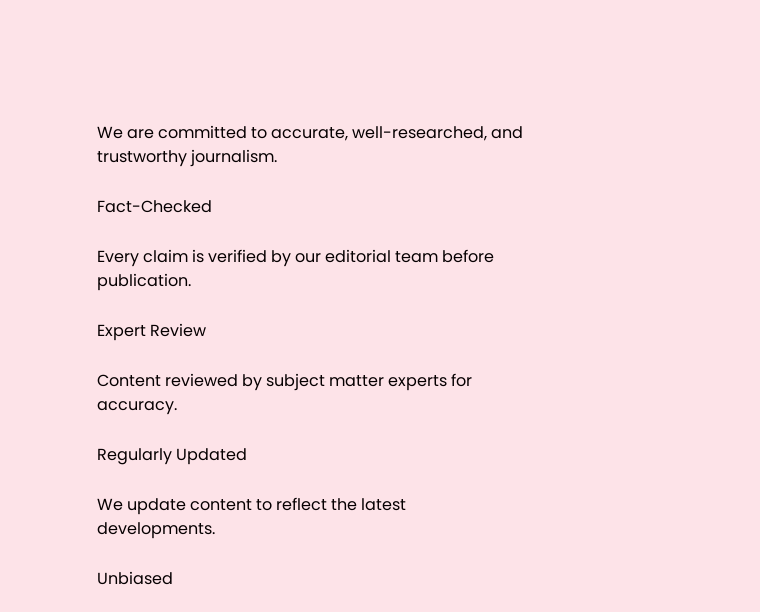We are committed to accurate, well-researched, and trustworthy journalism.

Fact-Checked

Every claim is verified by our editorial team before publication.

Expert Review

Content reviewed by subject matter experts for accuracy.

Regularly Updated

We update content to reflect the latest developments.

Unbiased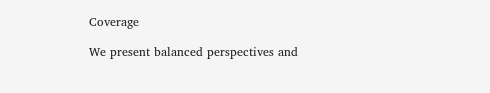Coverage

We present balanced perspectives and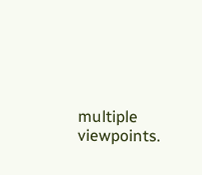multiple viewpoints.